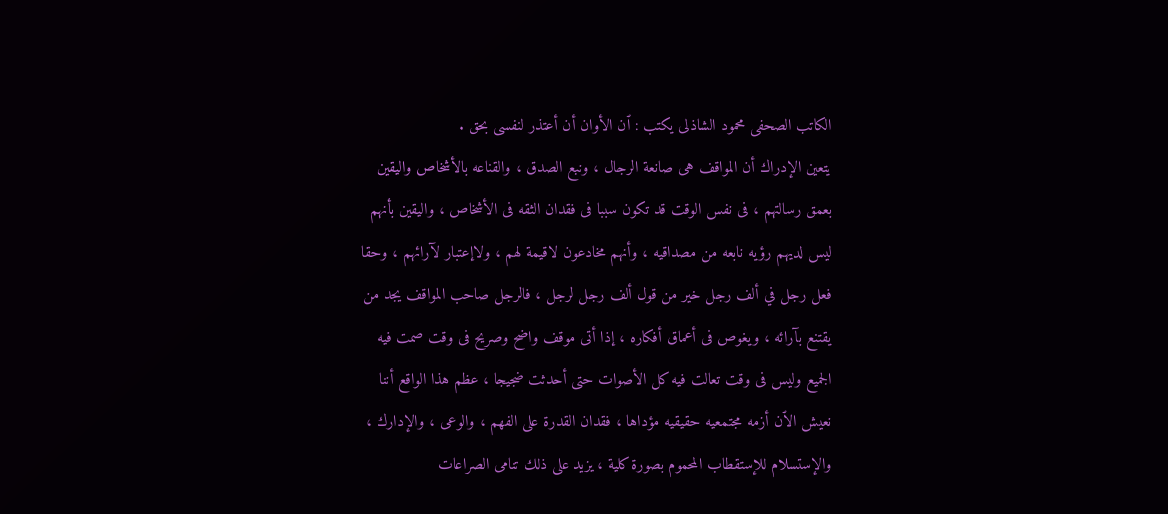الكاتب الصحفى محمود الشاذلى يكتب : ٱن الأوان أن أعتذر لنفسى بحق .
يتعين الإدراك أن المواقف هى صانعة الرجال ، ونبع الصدق ، والقناعه بالأشخاص واليقين بعمق رسالتهم ، فى نفس الوقت قد تكون سببا فى فقدان الثقه فى الأشخاص ، واليقين بأنهم ليس لديهم رؤيه نابعه من مصداقيه ، وأنهم مخادعون لاقيمة لهم ، ولاإعتبار لآرائهم ، وحقا فعل رجل في ألف رجل خير من قول ألف رجل لرجل ، فالرجل صاحب المواقف يجد من يقتنع بآرائه ، ويغوص فى أعماق أفكاره ، إذا أتى موقف واضح وصريح فى وقت صمت فيه الجميع وليس فى وقت تعالت فيه كل الأصوات حتى أحدثت ضجيجا ، عظم هذا الواقع أننا نعيش الٱن أزمه مجتمعيه حقيقيه مؤداها ، فقدان القدرة على الفهم ، والوعى ، والإدارك ، والإستسلام للإستقطاب المحموم بصورة كلية ، يزيد على ذلك تنامى الصراعات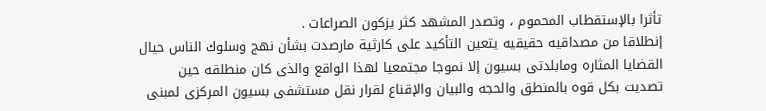تأثرا بالإستقطاب المحموم ، وتصدر المشهد كثر يزكون الصراعات .
إنطلاقا من مصداقيه حقيقيه يتعين التأكيد على كارثية مارصدت بشأن نهج وسلوك الناس حيال القضايا المثاره ومابلدتى بسيون إلا نموجا مجتمعيا لهذا الواقع والذى كان منطلقه حين تصديت بكل قوه بالمنطق والحجه والبيان والإقناع لقرار نقل مستشفى بسيون المركزى لمبنى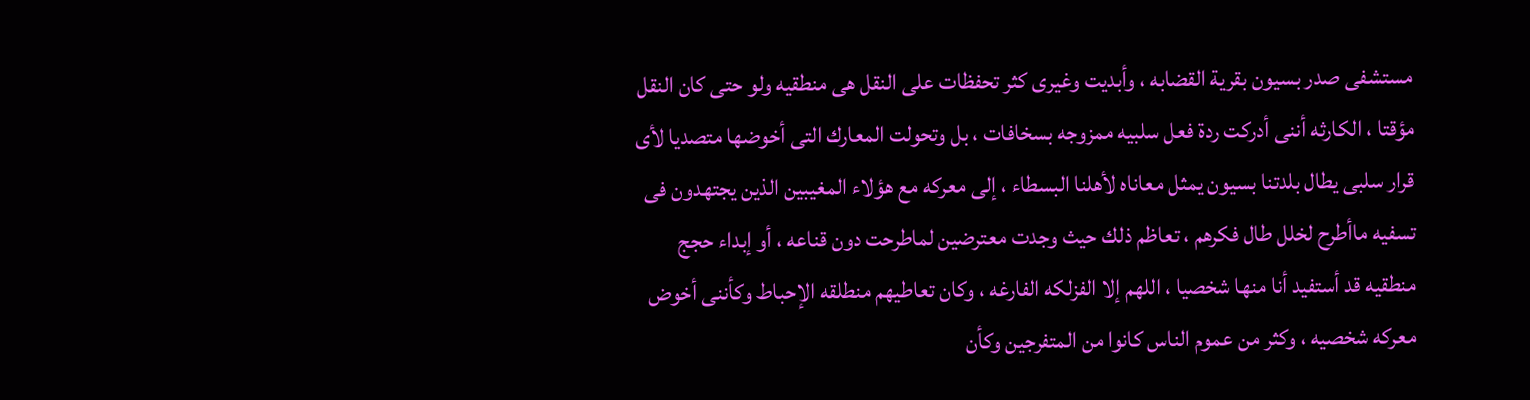مستشفى صدر بسيون بقرية القضابه ، وأبديت وغيرى كثر تحفظات على النقل هى منطقيه ولو حتى كان النقل مؤقتا ، الكارثه أننى أدركت ردة فعل سلبيه ممزوجه بسخافات ، بل وتحولت المعارك التى أخوضها متصديا لأى قرار سلبى يطال بلدتنا بسيون يمثل معاناه لأهلنا البسطاء ، إلى معركه مع هؤلاء المغيبين الذين يجتهدون فى تسفيه ماأطرح لخلل طال فكرهم ، تعاظم ذلك حيث وجدت معترضين لماطرحت دون قناعه ، أو إبداء حجج منطقيه قد أستفيد أنا منها شخصيا ، اللهم إلا الفزلكه الفارغه ، وكان تعاطيهم منطلقه الإحباط وكأننى أخوض معركه شخصيه ، وكثر من عموم الناس كانوا من المتفرجين وكأن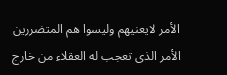الأمر لايعنيهم وليسوا هم المتضررين الأمر الذى تعجب له العقلاء من خارج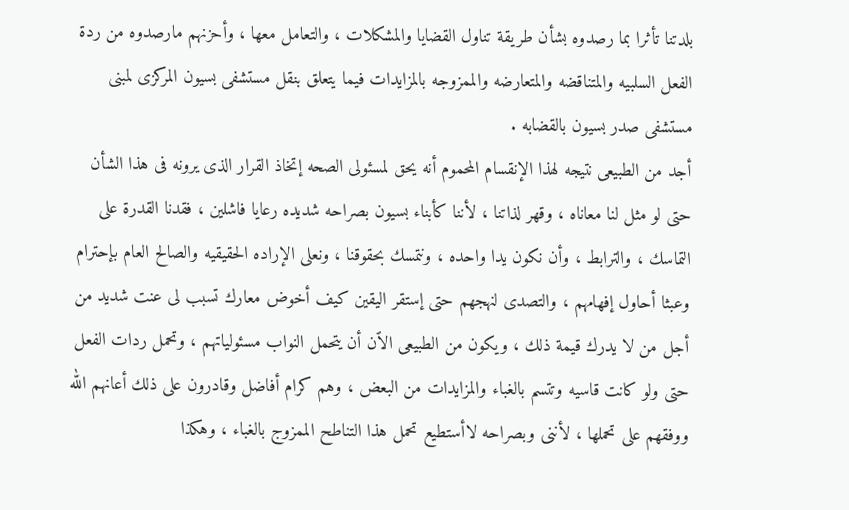بلدتنا تأثرا بما رصدوه بشأن طريقة تناول القضايا والمشكلات ، والتعامل معها ، وأحزنهم مارصدوه من ردة الفعل السلبيه والمتناقضه والمتعارضه والممزوجه بالمزايدات فيما يتعلق بنقل مستشفى بسيون المركزى لمبنى مستشفى صدر بسيون بالقضابه .
أجد من الطبيعى نتيجه لهذا الإنقسام المحموم أنه يحق لمسئولى الصحه إتخاذ القرار الذى يرونه فى هذا الشأن حتى لو مثل لنا معاناه ، وقهر لذاتنا ، لأننا كأبناء بسيون بصراحه شديده رعايا فاشلين ، فقدنا القدرة على التماسك ، والترابط ، وأن نكون يدا واحده ، ونتمسك بحقوقنا ، ونعلى الإراده الحقيقيه والصالح العام بإحترام وعبثا أحاول إفهامهم ، والتصدى لنهجهم حتى إستقر اليقين كيف أخوض معارك تسبب لى عنت شديد من أجل من لا يدرك قيمة ذلك ، ويكون من الطبيعى الٱن أن يتحمل النواب مسئولياتهم ، وتحمل ردات الفعل حتى ولو كانت قاسيه وتتسم بالغباء والمزايدات من البعض ، وهم كرام أفاضل وقادرون على ذلك أعانهم الله ووفقهم على تحملها ، لأننى وبصراحه لاأستطيع تحمل هذا التناطح الممزوج بالغباء ، وهكذا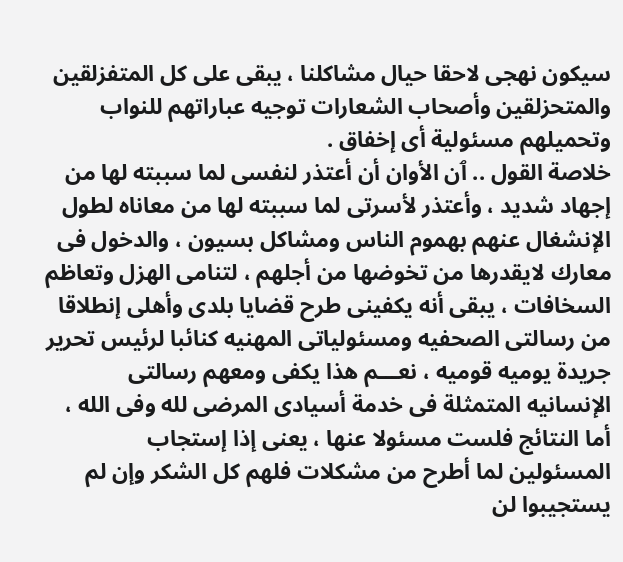سيكون نهجى لاحقا حيال مشاكلنا ، يبقى على كل المتفزلقين والمتحزلقين وأصحاب الشعارات توجيه عباراتهم للنواب وتحميلهم مسئولية أى إخفاق .
خلاصة القول .. ٱن الأوان أن أعتذر لنفسى لما سببته لها من إجهاد شديد ، وأعتذر لأسرتى لما سببته لها من معاناه لطول الإنشغال عنهم بهموم الناس ومشاكل بسيون ، والدخول فى معارك لايقدرها من تخوضها من أجلهم ، لتنامى الهزل وتعاظم السخافات ، يبقى أنه يكفينى طرح قضايا بلدى وأهلى إنطلاقا من رسالتى الصحفيه ومسئولياتى المهنيه كنائبا لرئيس تحرير جريدة يوميه قوميه ، نعـــم هذا يكفى ومعهم رسالتى الإنسانيه المتمثلة فى خدمة أسيادى المرضى لله وفى الله ، أما النتائج فلست مسئولا عنها ، يعنى إذا إستجاب المسئولين لما أطرح من مشكلات فلهم كل الشكر وإن لم يستجيبوا لن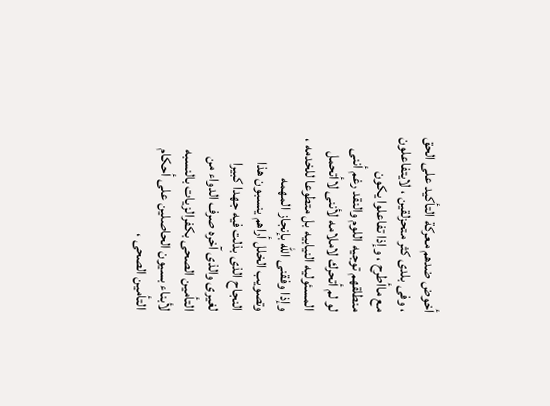أخوض ضدهم معركة التأكيد على الحق ، وفى بلدى كثر متحزلقين ، لايتفاعلون مع ماأطرح ، وإذا تفاعلوا يكون منطلقهم توجيه اللوم والنقد رغم أننى لو لم أتحرك لاملامه لأننى لاأتحمل المسئوليه النيابيه بل متطوعا للخدمه ، وإذا وفقنى الله بإنجاز المهمه وتصويب الخلل أراهم ينسبون هذا النجاح الذى بذلت فيه جهدا كبيرا لغيرى والذى آخره صرف الدواء من التأمين الصحى بكفرالزيات بالنسبه لأبناء بسيون الحاصلين على أحكام التأمين الصحى ،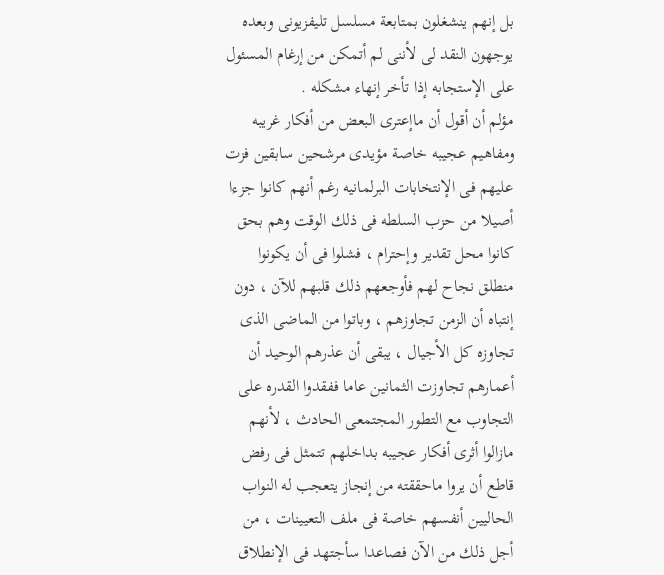بل إنهم ينشغلون بمتابعة مسلسل تليفزيونى وبعده يوجهون النقد لى لأننى لم أتمكن من إرغام المسئول على الإستجابه إذا تأخر إنهاء مشكله .
مؤلم أن أقول أن ماإعترى البعض من أفكار غريبه ومفاهيم عجيبه خاصة مؤيدى مرشحين سابقين فزت عليهم فى الإنتخابات البرلمانيه رغم أنهم كانوا جزءا أصيلا من حزب السلطه فى ذلك الوقت وهم بحق كانوا محل تقدير وإحترام ، فشلوا فى أن يكونوا منطلق نجاح لهم فأوجعهم ذلك قلبهم للآن ، دون إنتباه أن الزمن تجاوزهم ، وباتوا من الماضى الذى تجاوزه كل الأجيال ، يبقى أن عذرهم الوحيد أن أعمارهم تجاوزت الثمانين عاما ففقدوا القدره على التجاوب مع التطور المجتمعى الحادث ، لأنهم مازالوا أثرى أفكار عجيبه بداخلهم تتمثل فى رفض قاطع أن يروا ماحققته من إنجاز يتعجب له النواب الحاليين أنفسهم خاصة فى ملف التعيينات ، من أجل ذلك من الآن فصاعدا سأجتهد فى الإنطلاق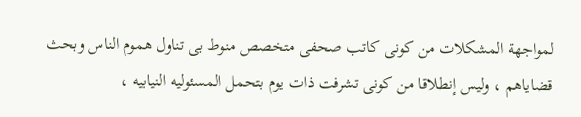لمواجهة المشكلات من كونى كاتب صحفى متخصص منوط بى تناول هموم الناس وبحث قضاياهم ، وليس إنطلاقا من كونى تشرفت ذات يوم بتحمل المسئوليه النيابيه ،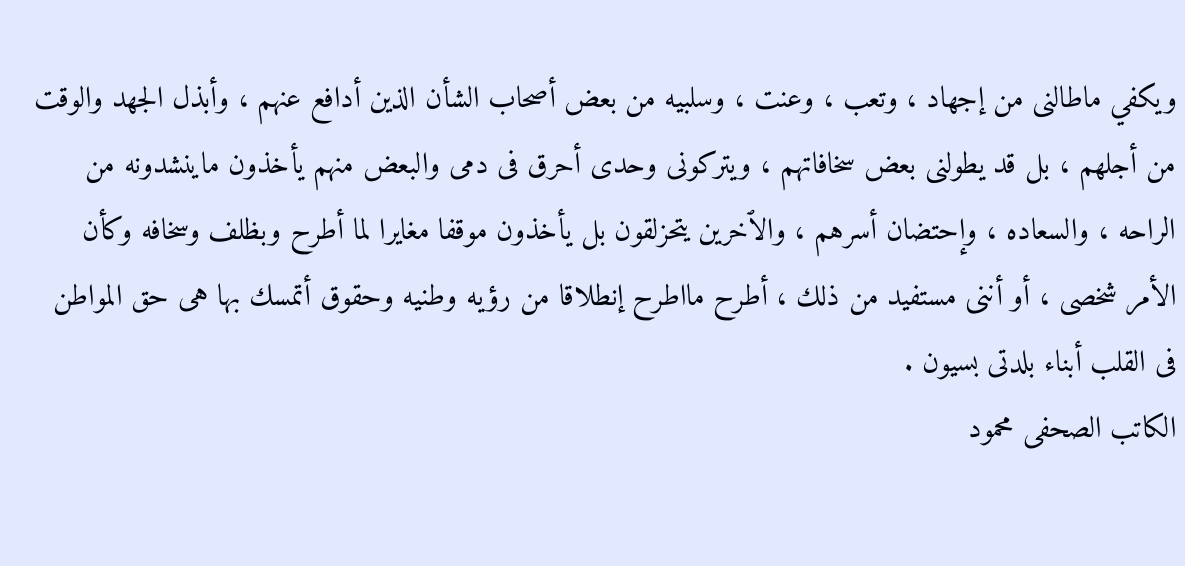ويكفي ماطالنى من إجهاد ، وتعب ، وعنت ، وسلبيه من بعض أصحاب الشأن الذين أدافع عنهم ، وأبذل الجهد والوقت من أجلهم ، بل قد يطولنى بعض سخافاتهم ، ويتركونى وحدى أحرق فى دمى والبعض منهم يأخذون ماينشدونه من الراحه ، والسعاده ، وإحتضان أسرهم ، والٱخرين يتحزلقون بل يأخذون موقفا مغايرا لما أطرح وبظلف وسخافه وكأن الأمر شخصى ، أو أننى مستفيد من ذلك ، أطرح مااطرح إنطلاقا من رؤيه وطنيه وحقوق أتمسك بها هى حق المواطن فى القلب أبناء بلدتى بسيون .
الكاتب الصحفى محمود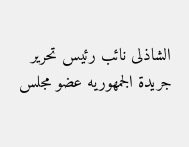الشاذلى نائب رئيس تحرير جريدة الجمهوريه عضو مجلس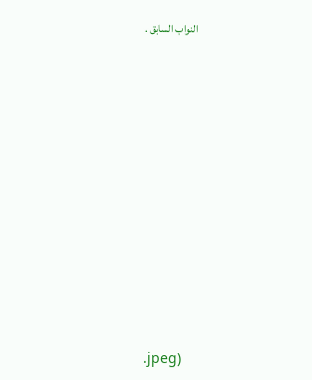النواب السابق .

















.jpeg)